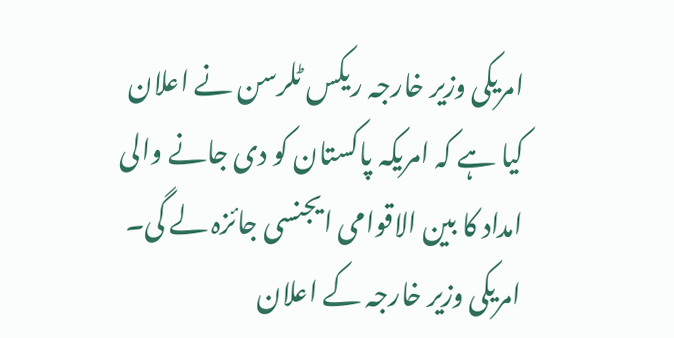امریکی وزیر خارجہ ریکس ٹلرسن نے اعلان کیا ہے کہ امریکہ پاکستان کو دی جانے والی امداد کا بین الاقوامی ایجنسی جائزہ لے گی۔ امریکی وزیر خارجہ کے اعلان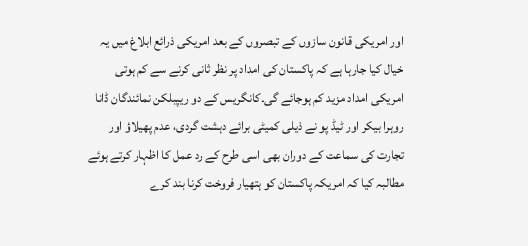اور امریکی قانون سازوں کے تبصروں کے بعد امریکی ذرائع ابلاغ میں یہ خیال کیا جارہا ہے کہ پاکستان کی امداد پر نظر ثانی کرنے سے کم ہوتی امریکی امداد مزید کم ہوجائے گی۔کانگریس کے دو ریپبلکن نمائندگان ڈانا روہرا بیکر اور ٹیڈ پو نے ذیلی کمیٹی برائے دہشت گردی، عدم پھیلاؤ اور تجارت کی سماعت کے دوران بھی اسی طرح کے رد عمل کا اظہار کرتے ہوئے مطالبہ کیا کہ امریکہ پاکستان کو ہتھیار فروخت کرنا بند کرے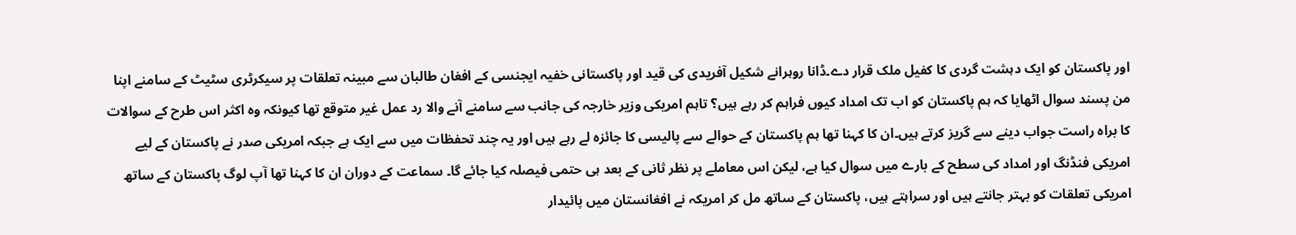اور پاکستان کو ایک دہشت گردی کا کفیل ملک قرار دے۔ڈانا روہرانے شکیل آفریدی کی قید اور پاکستانی خفیہ ایجنسی کے افغان طالبان سے مبینہ تعلقات پر سیکرٹری سٹیٹ کے سامنے اپنا من پسند سوال اٹھایا کہ ہم پاکستان کو اب تک امداد کیوں فراہم کر رہے ہیں؟ تاہم امریکی وزیر خارجہ کی جانب سے سامنے آنے والا رد عمل غیر متوقع تھا کیونکہ وہ اکثر اس طرح کے سوالات کا براہ راست جواب دینے سے گریز کرتے ہیں۔ان کا کہنا تھا ہم پاکستان کے حوالے سے پالیسی کا جائزہ لے رہے ہیں اور یہ چند تحفظات میں سے ایک ہے جبکہ امریکی صدر نے پاکستان کے لیے امریکی فنڈنگ اور امداد کی سطح کے بارے میں سوال کیا ہے، لیکن اس معاملے پر نظر ثانی کے بعد ہی حتمی فیصلہ کیا جائے گا۔ سماعت کے دوران ان کا کہنا تھا آپ لوگ پاکستان کے ساتھ امریکی تعلقات کو بہتر جانتے ہیں اور سراہتے ہیں، پاکستان کے ساتھ مل کر امریکہ نے افغانستان میں پائیدار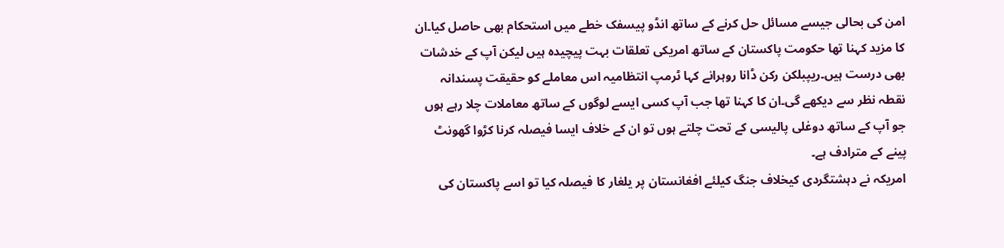امن کی بحالی جیسے مسائل حل کرنے کے ساتھ انڈو پیسفک خطے میں استحکام بھی حاصل کیا۔ان کا مزید کہنا تھا حکومت پاکستان کے ساتھ امریکی تعلقات بہت پیچیدہ ہیں لیکن آپ کے خدشات بھی درست ہیں۔ریپبلکن رکن ڈانا روہرانے کہا ٹرمپ انتظامیہ اس معاملے کو حقیقت پسندانہ نقطہ نظر سے دیکھے گی۔ان کا کہنا تھا جب آپ کسی ایسے لوگوں کے ساتھ معاملات چلا رہے ہوں جو آپ کے ساتھ دوغلی پالیسی کے تحت چلتے ہوں تو ان کے خلاف ایسا فیصلہ کرنا کڑوا گھونٹ پینے کے مترادف ہے۔
امریکہ نے دہشتگردی کیخلاف جنگ کیلئے افغانستان پر یلغار کا فیصلہ کیا تو اسے پاکستان کی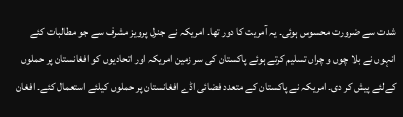شدت سے ضرورت محسوس ہوئی۔ یہ آمریت کا دور تھا۔ امریکہ نے جنرل پرویز مشرف سے جو مطالبات کئے انہوں نے بلا چوں و چراں تسلیم کرتے ہوئے پاکستان کی سر زمین امریکہ اور اتحادیوں کو افغانستان پر حملوں کےلئے پیش کر دی۔ امریکہ نے پاکستان کے متعدد فضائی اڈے افغانستان پر حملوں کیلئے استعمال کئے۔ افغان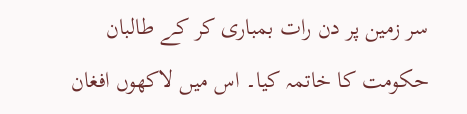سر زمین پر دن رات بمباری کر کے طالبان حکومت کا خاتمہ کیا۔ اس میں لاکھوں افغان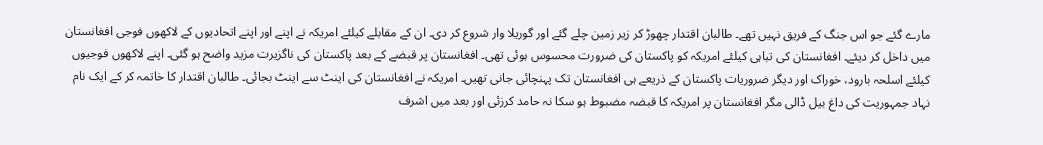مارے گئے جو اس جنگ کے فریق نہیں تھے۔ طالبان اقتدار چھوڑ کر زیر زمین چلے گئے اور گوریلا وار شروع کر دی۔ ان کے مقابلے کیلئے امریکہ نے اپنے اور اپنے اتحادیوں کے لاکھوں فوجی افغانستان میں داخل کر دیئے۔ افغانستان کی تباہی کیلئے امریکہ کو پاکستان کی ضرورت محسوس ہوئی تھی۔ افغانستان پر قبضے کے بعد پاکستان کی ناگزیرت مزید واضح ہو گئی۔ اپنے لاکھوں فوجیوں کیلئے اسلحہ بارود، خوراک اور دیگر ضروریات پاکستان کے ذریعے ہی افغانستان تک پہنچائی جانی تھیں۔ امریکہ نے افغانستان کی اینٹ سے اینٹ بجائی۔ طالبان اقتدار کا خاتمہ کر کے ایک نام نہاد جمہوریت کی داغ بیل ڈالی مگر افغانستان پر امریکہ کا قبضہ مضبوط ہو سکا نہ حامد کرزئی اور بعد میں اشرف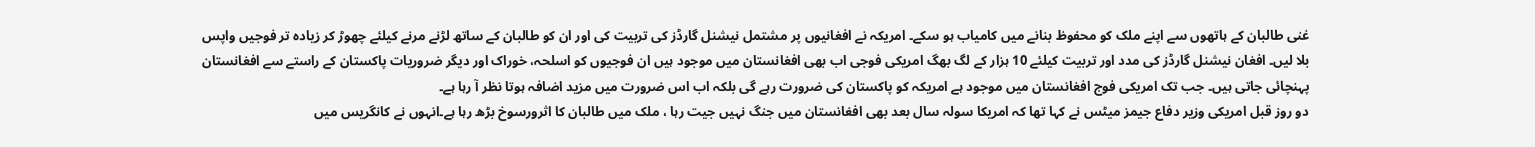غنی طالبان کے ہاتھوں سے اپنے ملک کو محفوظ بنانے میں کامیاب ہو سکے۔ امریکہ نے افغانیوں پر مشتمل نیشنل گارڈز کی تربیت کی اور ان کو طالبان کے ساتھ لڑنے مرنے کیلئے چھوڑ کر زیادہ تر فوجیں واپس بلا لیں۔ افغان نیشنل گارڈز کی مدد اور تربیت کیلئے 10 ہزار کے لگ بھگ امریکی فوجی اب بھی افغانستان میں موجود ہیں ان فوجیوں کو اسلحہ، خوراک اور دیگر ضروریات پاکستان کے راستے سے افغانستان پہنچائی جاتی ہیں۔ جب تک امریکی فوج افغانستان میں موجود ہے امریکہ کو پاکستان کی ضرورت رہے گی بلکہ اب اس ضرورت میں مزید اضافہ ہوتا نظر آ رہا ہے۔
دو روز قبل امریکی وزیر دفاع جیمز میٹس نے کہا تھا کہ امریکا سولہ سال بعد بھی افغانستان میں جنگ نہیں جیت رہا ، ملک میں طالبان کا اثرورسوخ بڑھ رہا ہے۔انہوں نے کانگریس میں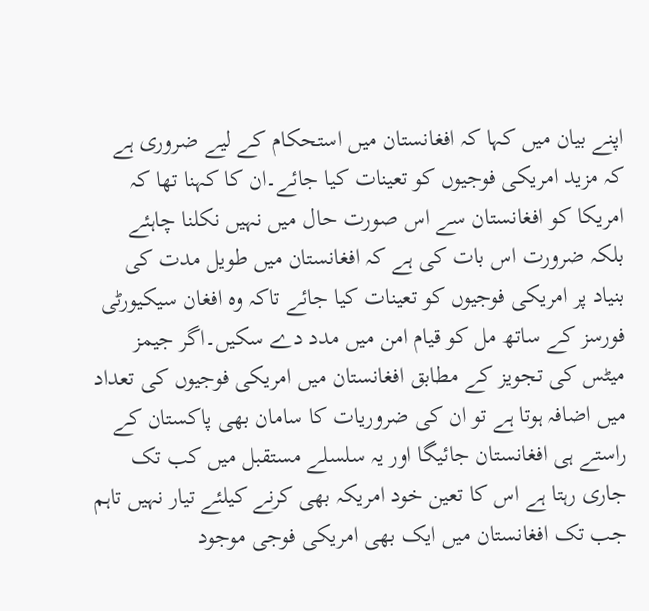اپنے بیان میں کہا کہ افغانستان میں استحکام کے لیے ضروری ہے کہ مزید امریکی فوجیوں کو تعینات کیا جائے۔ان کا کہنا تھا کہ امریکا کو افغانستان سے اس صورت حال میں نہیں نکلنا چاہئے بلکہ ضرورت اس بات کی ہے کہ افغانستان میں طویل مدت کی بنیاد پر امریکی فوجیوں کو تعینات کیا جائے تاکہ وہ افغان سیکیورٹی فورسز کے ساتھ مل کو قیام امن میں مدد دے سکیں۔اگر جیمز میٹس کی تجویز کے مطابق افغانستان میں امریکی فوجیوں کی تعداد میں اضافہ ہوتا ہے تو ان کی ضروریات کا سامان بھی پاکستان کے راستے ہی افغانستان جائیگا اور یہ سلسلے مستقبل میں کب تک جاری رہتا ہے اس کا تعین خود امریکہ بھی کرنے کیلئے تیار نہیں تاہم جب تک افغانستان میں ایک بھی امریکی فوجی موجود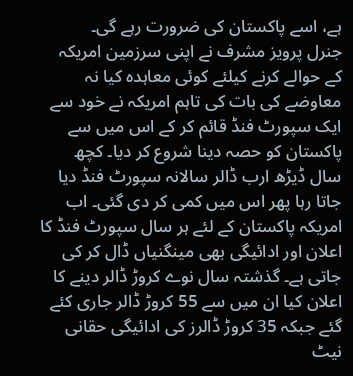ہے، اسے پاکستان کی ضرورت رہے گی۔
جنرل پرویز مشرف نے اپنی سرزمین امریکہ کے حوالے کرنے کیلئے کوئی معاہدہ کیا نہ معاوضے کی بات کی تاہم امریکہ نے خود سے ایک سپورٹ فنڈ قائم کر کے اس میں سے پاکستان کو حصہ دینا شروع کر دیا۔ کچھ سال ڈیڑھ ارب ڈالر سالانہ سپورٹ فنڈ دیا جاتا رہا پھر اس میں کمی کر دی گئی۔ اب امریکہ پاکستان کے لئے ہر سال سپورٹ فنڈ کا اعلان اور ادائیگی بھی مینگنیاں ڈال کر کی جاتی ہے۔ گذشتہ سال نوے کروڑ ڈالر دینے کا اعلان کیا ان میں سے 55 کروڑ ڈالر جاری کئے گئے جبکہ 35 کروڑ ڈالرز کی ادائیگی حقانی نیٹ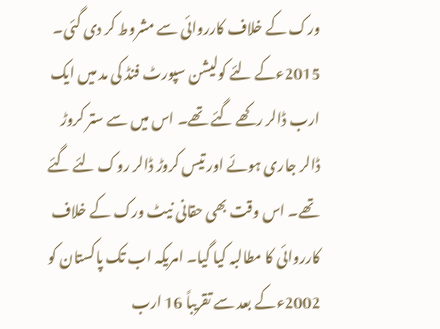ورک کے خلاف کارروائی سے مشروط کر دی گئی۔ 2015ءکے لئے کولیشن سپورٹ فنڈ کی مد میں ایک ارب ڈالر رکھے گئے تھے۔ اس میں سے ستر کروڑ ڈالر جاری ہوئے اور تیس کروڑ ڈالر روک لئے گئے تھے۔ اس وقت بھی حقانی نیٹ ورک کے خلاف کارروائی کا مطالبہ کیا گیا۔ امریکہ اب تک پاکستان کو 2002ءکے بعد سے تقریباً 16 ارب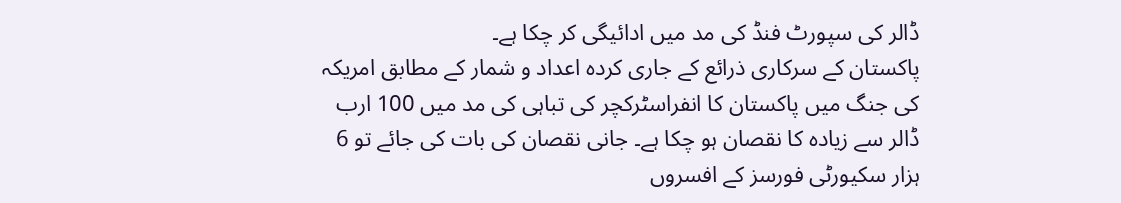ڈالر کی سپورٹ فنڈ کی مد میں ادائیگی کر چکا ہے۔
پاکستان کے سرکاری ذرائع کے جاری کردہ اعداد و شمار کے مطابق امریکہ کی جنگ میں پاکستان کا انفراسٹرکچر کی تباہی کی مد میں 100 ارب ڈالر سے زیادہ کا نقصان ہو چکا ہے۔ جانی نقصان کی بات کی جائے تو 6 ہزار سکیورٹی فورسز کے افسروں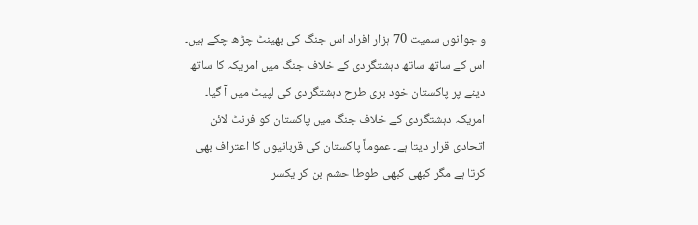و جوانوں سمیت 70 ہزار افراد اس جنگ کی بھینٹ چڑھ چکے ہیں۔ اس کے ساتھ ساتھ دہشتگردی کے خلاف جنگ میں امریکہ کا ساتھ دینے پر پاکستان خود بری طرح دہشتگردی کی لپیٹ میں آ گیا۔ امریکہ دہشتگردی کے خلاف جنگ میں پاکستان کو فرنٹ لائن اتحادی قرار دیتا ہے۔ عموماً پاکستان کی قربانیوں کا اعتراف بھی کرتا ہے مگر کبھی کبھی طوطا حشم بن کر یکسر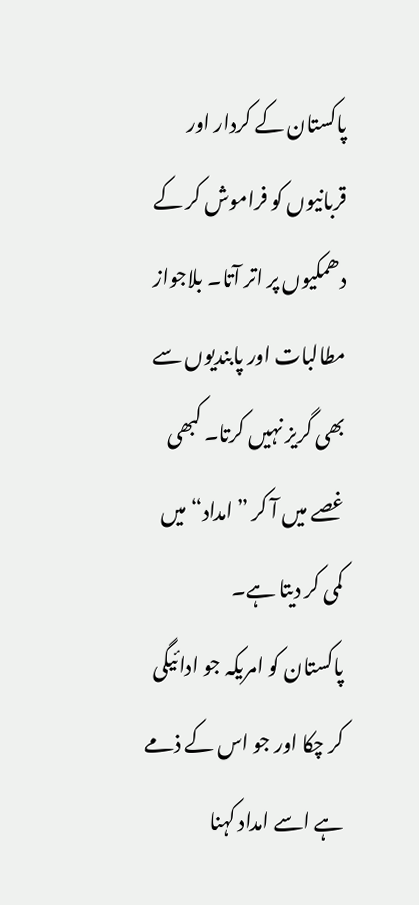پاکستان کے کردار اور قربانیوں کو فراموش کر کے دھمکیوں پر اتر آتا۔ بلاجواز مطالبات اور پابندیوں سے بھی گریز نہیں کرتا۔ کبھی غصے میں آ کر ”امداد“ میں کمی کر دیتا ہے۔
پاکستان کو امریکہ جو ادائیگی کر چکا اور جو اس کے ذمے ہے اسے امداد کہنا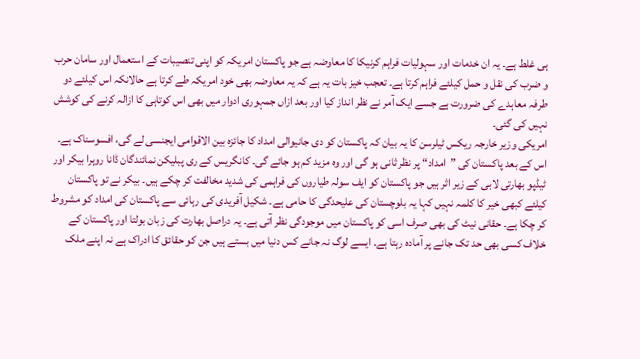ہی غلط ہے۔ یہ ان خدمات اور سہولیات فراہم کرنیکا کا معاوضہ ہے جو پاکستان امریکہ کو اپنی تنصیبات کے استعمال اور سامان حرب و ضرب کی نقل و حمل کیلئے فراہم کرتا ہے۔ تعجب خیز بات یہ ہے کہ یہ معاوضہ بھی خود امریکہ طے کرتا ہے حالانکہ اس کیلئے دو طرفہ معاہدے کی ضرورت ہے جسے ایک آمر نے نظر انداز کیا اور بعد ازاں جمہوری ادوار میں بھی اس کوتاہی کا ازالہ کرنے کی کوشش نہیں کی گئی۔
امریکی وزیر خارجہ ریکس ٹیلرسن کا یہ بیان کہ پاکستان کو دی جانیوالی امداد کا جائزہ بین الاقوامی ایجنسی لے گی، افسوسناک ہے۔ اس کے بعد پاکستان کی ”امداد“ پر نظر ثانی ہو گی اور وہ مزید کم ہو جائے گی۔ کانگریس کے ری پبلیکن نمائندگان ڈانا روہرا بیکر اور ٹیڈپو بھارتی لابی کے زیر اثر ہیں جو پاکستان کو ایف سولہ طیاروں کی فراہمی کی شدید مخالفت کر چکے ہیں۔ بیکر نے تو پاکستان کیلئے کبھی خیر کا کلمہ نہیں کہا یہ بلوچستان کی علیحدگی کا حامی ہے۔ شکیل آفریدی کی رہائی سے پاکستان کی امداد کو مشروط کر چکا ہے۔ حقانی نیٹ کی بھی صرف اسی کو پاکستان میں موجودگی نظر آتی ہے۔ یہ دراصل بھارت کی زبان بولتا اور پاکستان کے خلاف کسی بھی حد تک جانے پر آمادہ رہتا ہے۔ ایسے لوگ نہ جانے کس دنیا میں بستے ہیں جن کو حقائق کا ادراک ہے نہ اپنے ملک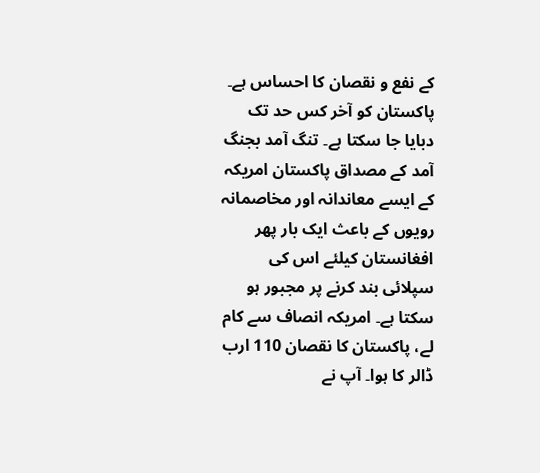کے نفع و نقصان کا احساس ہے۔ پاکستان کو آخر کس حد تک دبایا جا سکتا ہے۔ تنگ آمد بجنگ آمد کے مصداق پاکستان امریکہ کے ایسے معاندانہ اور مخاصمانہ رویوں کے باعث ایک بار پھر افغانستان کیلئے اس کی سپلائی بند کرنے پر مجبور ہو سکتا ہے۔ امریکہ انصاف سے کام لے، پاکستان کا نقصان 110 ارب ڈالر کا ہوا۔ آپ نے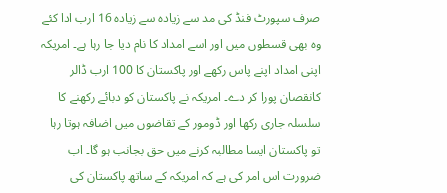صرف سپورٹ فنڈ کی مد سے زیادہ سے زیادہ 16 ارب ادا کئے وہ بھی قسطوں میں اور اسے امداد کا نام دیا جا رہا ہے۔ امریکہ اپنی امداد اپنے پاس رکھے اور پاکستان کا 100 ارب ڈالر کانقصان پورا کر دے۔ امریکہ نے پاکستان کو دبائے رکھنے کا سلسلہ جاری رکھا اور ڈومور کے تقاضوں میں اضافہ ہوتا رہا تو پاکستان ایسا مطالبہ کرنے میں حق بجانب ہو گا۔ اب ضرورت اس امر کی ہے کہ امریکہ کے ساتھ پاکستان کی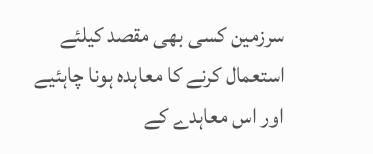سرزمین کسی بھی مقصد کیلئے استعمال کرنے کا معاہدہ ہونا چاہئیے اور اس معاہدے کے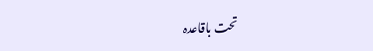تحت باقاعدہ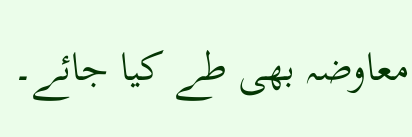معاوضہ بھی طے کیا جائے۔